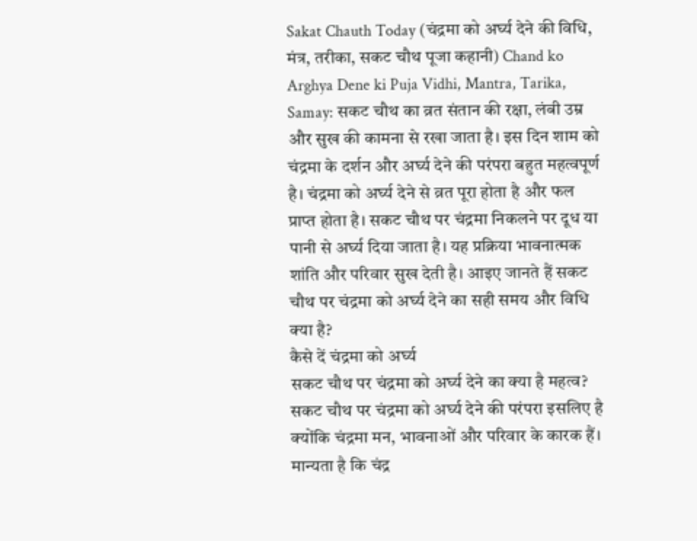Sakat Chauth Today (चंद्रमा को अर्घ्य देने की विधि, मंत्र, तरीका, सकट चौथ पूजा कहानी) Chand ko Arghya Dene ki Puja Vidhi, Mantra, Tarika, Samay: सकट चौथ का व्रत संतान की रक्षा, लंबी उम्र और सुख की कामना से रखा जाता है। इस दिन शाम को चंद्रमा के दर्शन और अर्घ्य देने की परंपरा बहुत महत्वपूर्ण है। चंद्रमा को अर्घ्य देने से व्रत पूरा होता है और फल प्राप्त होता है। सकट चौथ पर चंद्रमा निकलने पर दूध या पानी से अर्घ्य दिया जाता है। यह प्रक्रिया भावनात्मक शांति और परिवार सुख देती है। आइए जानते हैं सकट चौथ पर चंद्रमा को अर्घ्य देने का सही समय और विधि क्या है?
कैसे दें चंद्रमा को अर्घ्य
सकट चौथ पर चंद्रमा को अर्घ्य देने का क्या है महत्व?
सकट चौथ पर चंद्रमा को अर्घ्य देने की परंपरा इसलिए है क्योंकि चंद्रमा मन, भावनाओं और परिवार के कारक हैं। मान्यता है कि चंद्र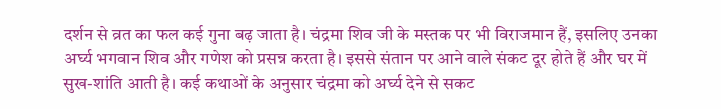दर्शन से व्रत का फल कई गुना बढ़ जाता है। चंद्रमा शिव जी के मस्तक पर भी विराजमान हैं, इसलिए उनका अर्घ्य भगवान शिव और गणेश को प्रसन्न करता है। इससे संतान पर आने वाले संकट दूर होते हैं और घर में सुख-शांति आती है। कई कथाओं के अनुसार चंद्रमा को अर्घ्य देने से सकट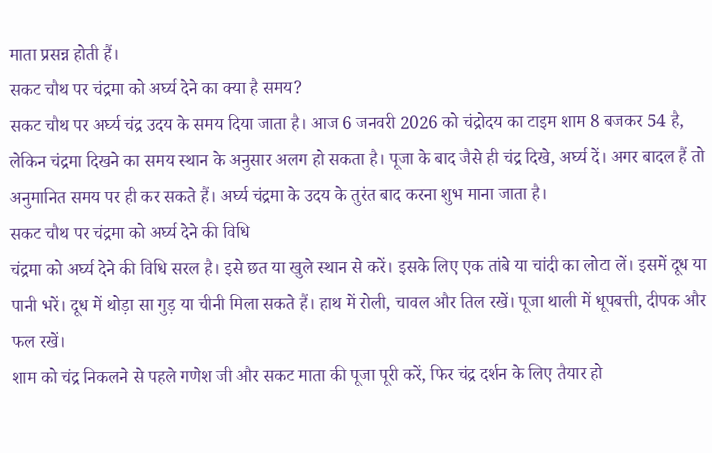माता प्रसन्न होती हैं।
सकट चौथ पर चंद्रमा को अर्घ्य देने का क्या है समय?
सकट चौथ पर अर्घ्य चंद्र उदय के समय दिया जाता है। आज 6 जनवरी 2026 को चंद्रोदय का टाइम शाम 8 बजकर 54 है, लेकिन चंद्रमा दिखने का समय स्थान के अनुसार अलग हो सकता है। पूजा के बाद जैसे ही चंद्र दिखे, अर्घ्य दें। अगर बादल हैं तो अनुमानित समय पर ही कर सकते हैं। अर्घ्य चंद्रमा के उदय के तुरंत बाद करना शुभ माना जाता है।
सकट चौथ पर चंद्रमा को अर्घ्य देने की विधि
चंद्रमा को अर्घ्य देने की विधि सरल है। इसे छत या खुले स्थान से करें। इसके लिए एक तांबे या चांदी का लोटा लें। इसमें दूध या पानी भरें। दूध में थोड़ा सा गुड़ या चीनी मिला सकते हैं। हाथ में रोली, चावल और तिल रखें। पूजा थाली में धूपबत्ती, दीपक और फल रखें।
शाम को चंद्र निकलने से पहले गणेश जी और सकट माता की पूजा पूरी करें, फिर चंद्र दर्शन के लिए तैयार हो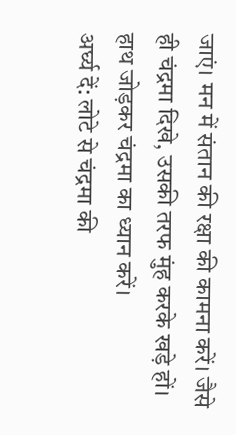जाएं। मन में संतान की रक्षा की कामना करें। जैसे ही चंद्रमा दिखे, उसकी तरफ मुंह करके खड़े हों। हाथ जोड़कर चंद्रमा का ध्यान करें।
अर्घ्य दें: लोटे से चंद्रमा की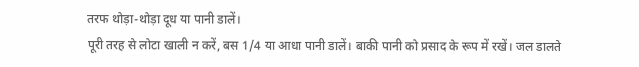तरफ थोड़ा-थोड़ा दूध या पानी डालें।
पूरी तरह से लोटा खाली न करें, बस 1/4 या आधा पानी डालें। बाकी पानी को प्रसाद के रूप में रखें। जल डालते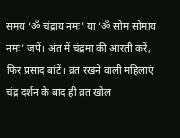समय ‘ॐ चंद्राय नमः’ या ‘ॐ सोम सोमाय नमः’ जपें। अंत में चंद्रमा की आरती करें, फिर प्रसाद बांटें। व्रत रखने वाली महिलाएं चंद्र दर्शन के बाद ही व्रत खोल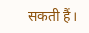सकती हैं।